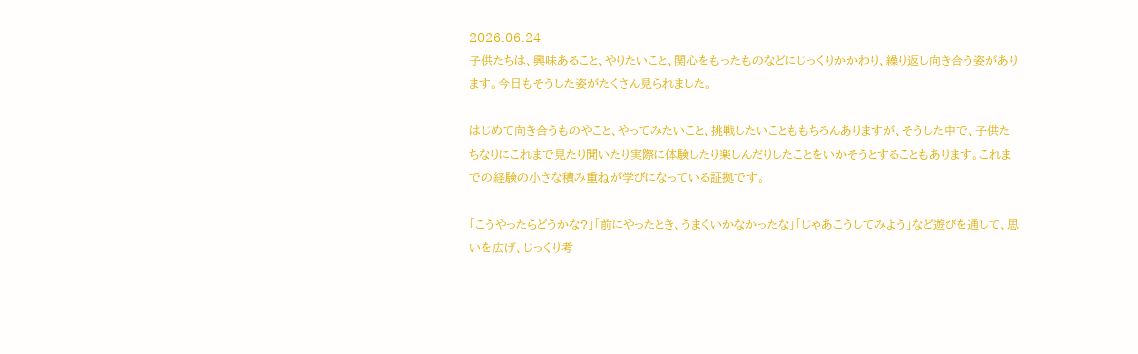2026.06.24
子供たちは、興味あること、やりたいこと、関心をもったものなどにじっくりかかわり、繰り返し向き合う姿があります。今日もそうした姿がたくさん見られました。

はじめて向き合うものやこと、やってみたいこと、挑戦したいことももちろんありますが、そうした中で、子供たちなりにこれまで見たり聞いたり実際に体験したり楽しんだりしたことをいかそうとすることもあります。これまでの経験の小さな積み重ねが学びになっている証拠です。

「こうやったらどうかな?」「前にやったとき、うまくいかなかったな」「じゃあこうしてみよう」など遊びを通して、思いを広げ、じっくり考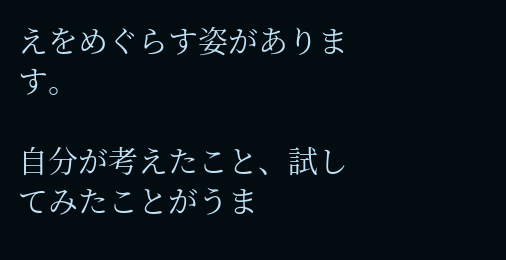えをめぐらす姿があります。

自分が考えたこと、試してみたことがうま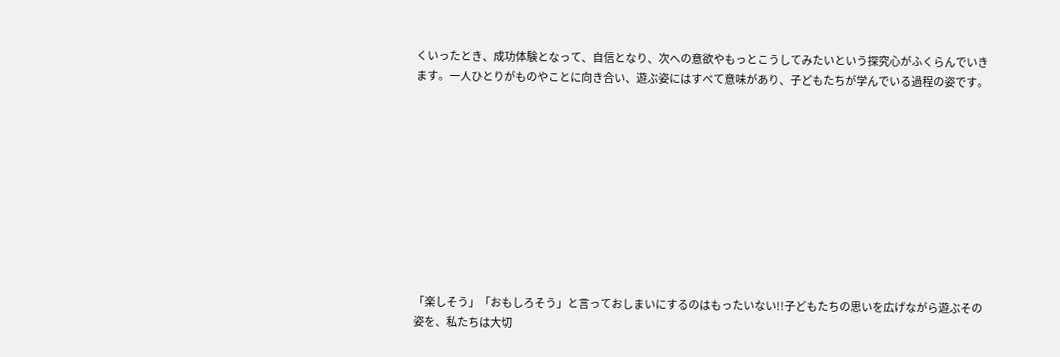くいったとき、成功体験となって、自信となり、次への意欲やもっとこうしてみたいという探究心がふくらんでいきます。一人ひとりがものやことに向き合い、遊ぶ姿にはすべて意味があり、子どもたちが学んでいる過程の姿です。










「楽しそう」「おもしろそう」と言っておしまいにするのはもったいない!!子どもたちの思いを広げながら遊ぶその姿を、私たちは大切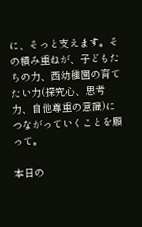に、そっと支えます。その積み重ねが、子どもたちの力、西幼稚園の育てたい力(探究心、思考力、自他尊重の意識)につながっていくことを願って。

本日の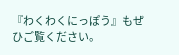『わくわくにっぽう』もぜひご覧ください。